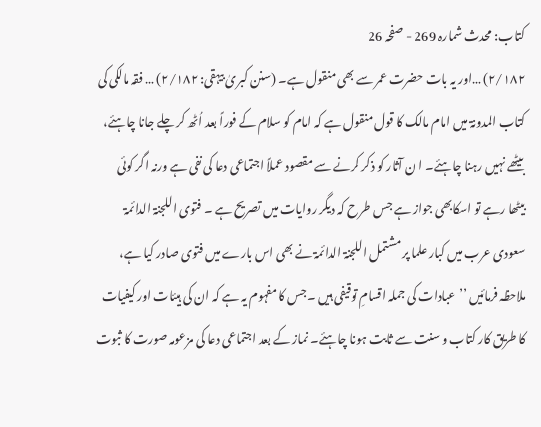کتاب: محدث شمارہ 269 - صفحہ 26
۲/۱۸۲) …اور یہ بات حضرت عمر سے بھی منقول ہے۔ (سنن کبریٰ بیہقی: ۲/۱۸۲) … فقہ مالکی کی کتاب المدونۃ میں امام مالک کا قول منقول ہے کہ امام کو سلام کے فوراً بعد اُٹھ کر چلے جانا چاہئے، بیٹھے نہیں رہنا چاہئے۔ ا ن آثار کو ذکر کرنے سے مقصود عملاً اجتماعی دعا کی نفی ہے ورنہ اگر کوئی بیٹھا رہے تو اسکابھی جواز ہے جس طرح کہ دیگر روایات میں تصریح ہے ۔ فتوی اللجنۃ الدائمۃ سعودی عرب میں کبار علما پر مشتمل اللجنۃ الدائمۃ نے بھی اس بارے میں فتوی صادر کیا ہے، ملاحظہ فرمائیں ’’عبادات کی جملہ اقسامِ توقیفی ہیں ۔جس کا مفہوم یہ ہے کہ ان کی ہیئات اور کیفیات کا طریق کار کتاب و سنت سے ثابت ہونا چاہئے۔ نماز کے بعد اجتماعی دعا کی مزعومہ صورت کا ثبوت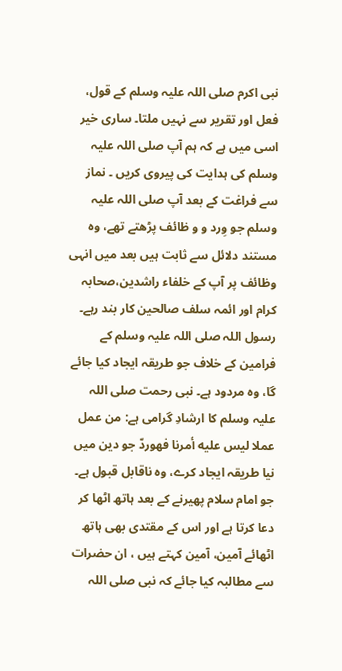نبی اکرم صلی اللہ علیہ وسلم کے قول، فعل اور تقریر سے نہیں ملتا۔ ساری خیر اسی میں ہے کہ ہم آپ صلی اللہ علیہ وسلم کی ہدایت کی پیروی کریں ۔ نماز سے فراغت کے بعد آپ صلی اللہ علیہ وسلم جو وِرد و و ظائف پڑھتے تھے، وہ مستند دلائل سے ثابت ہیں بعد میں انہی وظائف پر آپ کے خلفاء راشدین،صحابہ کرام اور ائمہ سلف صالحین کار بند رہے۔ رسول اللہ صلی اللہ علیہ وسلم کے فرامین کے خلاف جو طریقہ ایجاد کیا جائے گا، وہ مردود ہے۔ نبی رحمت صلی اللہ علیہ وسلم کا ارشادِ گرامی ہے: من عمل عملا ليس عليه أمرنا فهوردّ جو دین میں نیا طریقہ ایجاد کرے، وہ ناقابل قبول ہے۔ جو امام سلام پھیرنے کے بعد ہاتھ اٹھا کر دعا کرتا ہے اور اس کے مقتدی بھی ہاتھ اٹھائے آمین، آمین کہتے ہیں ، ان حضرات سے مطالبہ کیا جائے کہ نبی صلی اللہ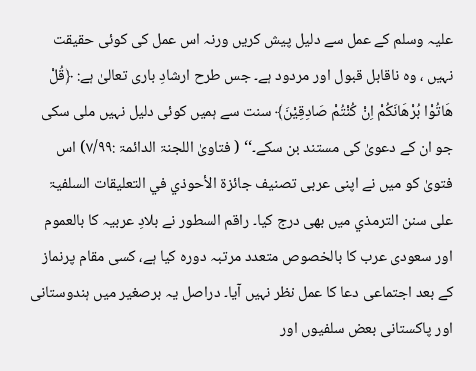علیہ وسلم کے عمل سے دلیل پیش کریں ورنہ اس عمل کی کوئی حقیقت نہیں ، وہ ناقابل قبول اور مردود ہے۔ جس طرح ارشادِ باری تعالیٰ ہے: ﴿قُلْ هَاتُوْا بُرْهَانَکُمْ اِنْ کُنْتُمْ صَادِقِيْنَ﴾ سنت سے ہمیں کوئی دلیل نہیں ملی سکی جو ان کے دعویٰ کی مستند بن سکے۔‘‘ ( فتاویٰ اللجنۃ الدائمۃ :۷/۹۹) اس فتویٰ کو میں نے اپنی عربی تصنیف جائزۃ الأحوذي في التعلیقات السلفیۃ علی سنن الترمذي میں بھی درج کیا۔ راقم السطور نے بلادِ عربیہ کا بالعموم اور سعودی عرب کا بالخصوص متعدد مرتبہ دورہ کیا ہے، کسی مقام پرنماز کے بعد اجتماعی دعا کا عمل نظر نہیں آیا۔ دراصل یہ برصغیر میں ہندوستانی اور پاکستانی بعض سلفیوں اور